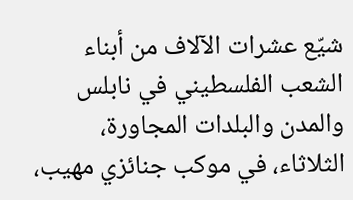شيّع عشرات الآلاف من أبناء الشعب الفلسطيني في نابلس والمدن والبلدات المجاورة، الثلاثاء، في موكب جنائزي مهيب،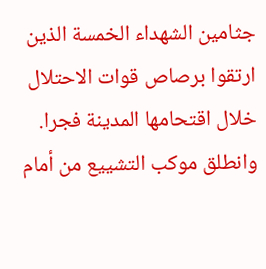جثامين الشهداء الخمسة الذين ارتقوا برصاص قوات الاحتلال خلال اقتحامها المدينة فجرا.
وانطلق موكب التشييع من أمام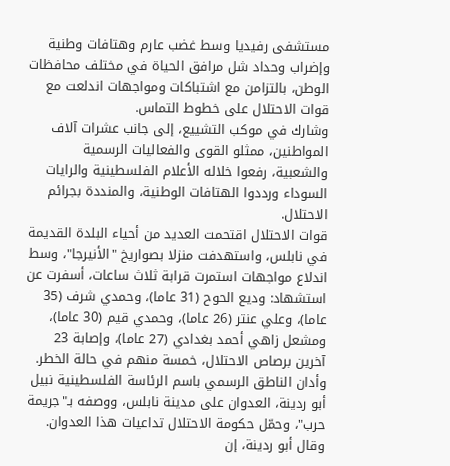مستشفى رفيديا وسط غضب عارم وهتافات وطنية وإضراب وحداد شل مرافق الحياة في مختلف محافظات الوطن، بالتزامن مع اشتباكات ومواجهات اندلعت مع قوات الاحتلال على خطوط التماس.
وشارك في موكب التشييع، إلى جانب عشرات آلاف المواطنين، ممثلو القوى والفعاليات الرسمية والشعبية، رفعوا خلاله الأعلام الفلسطينية والرايات السوداء ورددوا الهتافات الوطنية، والمنددة بجرائم الاحتلال.
قوات الاحتلال اقتحمت العديد من أحياء البلدة القديمة في نابلس، واستهدفت منزلا بصواريخ "الأنيرجا"، وسط اندلاع مواجهات استمرت قرابة ثلاث ساعات، أسفرت عن استشهاد: وديع الحوح (31 عاما)، وحمدي شرف (35 عاما)، وعلي عنتر (26 عاما)، وحمدي قيم (30 عاما)، ومشعل زاهي أحمد بغدادي (27 عاما)، وإصابة 23 آخرين برصاص الاحتلال، خمسة منهم في حالة الخطر.
وأدان الناطق الرسمي باسم الرئاسة الفلسطينية نبيل أبو ردينة، العدوان على مدينة نابلس، ووصفه بـ"جريمة حرب"، وحمّل حكومة الاحتلال تداعيات هذا العدوان.
وقال أبو ردينة، إن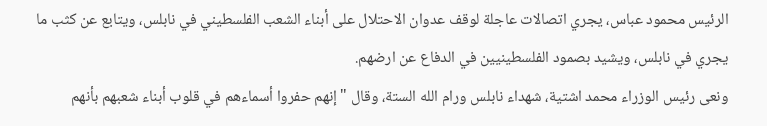الرئيس محمود عباس، يجري اتصالات عاجلة لوقف عدوان الاحتلال على أبناء الشعب الفلسطيني في نابلس، ويتابع عن كثب ما يجري في نابلس، ويشيد بصمود الفلسطينيين في الدفاع عن ارضهم.
ونعى رئيس الوزراء محمد اشتية، شهداء نابلس ورام الله الستة، وقال "إنهم حفروا أسماءهم في قلوب أبناء شعبهم بأنهم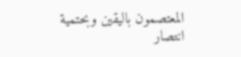المعتصمون باليقين وبحتمية انتصار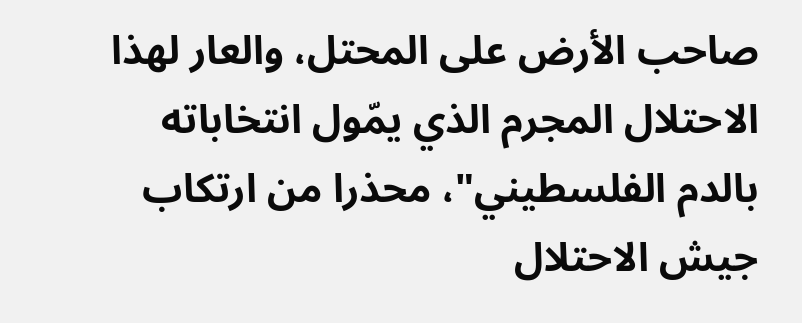صاحب الأرض على المحتل، والعار لهذا الاحتلال المجرم الذي يمّول انتخاباته بالدم الفلسطيني"، محذرا من ارتكاب جيش الاحتلال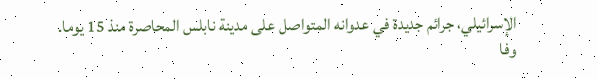الإسرائيلي، جرائم جديدة في عدوانه المتواصل على مدينة نابلس المحاصرة منذ 15 يوما.
وفا